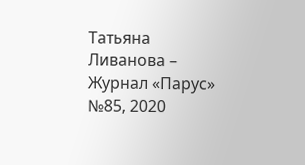Татьяна Ливанова – Журнал «Парус» №85, 2020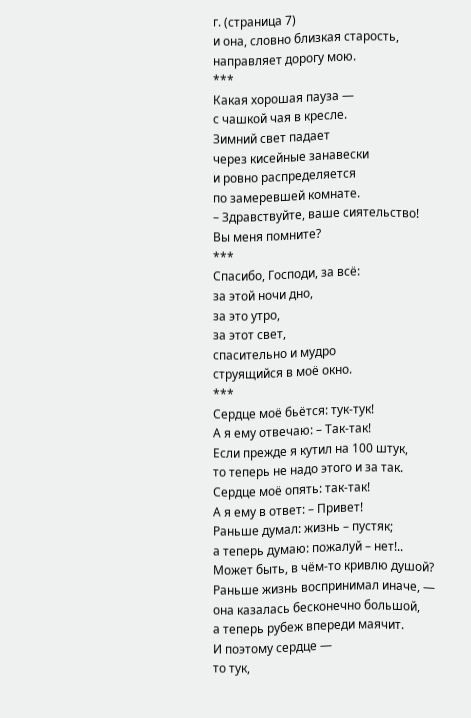г. (страница 7)
и она, словно близкая старость,
направляет дорогу мою.
***
Какая хорошая пауза —
с чашкой чая в кресле.
Зимний свет падает
через кисейные занавески
и ровно распределяется
по замеревшей комнате.
– Здравствуйте, ваше сиятельство!
Вы меня помните?
***
Спасибо, Господи, за всё:
за этой ночи дно,
за это утро,
за этот свет,
спасительно и мудро
струящийся в моё окно.
***
Сердце моё бьётся: тук-тук!
А я ему отвечаю: – Так-так!
Если прежде я кутил на 100 штук,
то теперь не надо этого и за так.
Сердце моё опять: так-так!
А я ему в ответ: – Привет!
Раньше думал: жизнь – пустяк;
а теперь думаю: пожалуй – нет!..
Может быть, в чём-то кривлю душой?
Раньше жизнь воспринимал иначе, —
она казалась бесконечно большой,
а теперь рубеж впереди маячит.
И поэтому сердце —
то тук,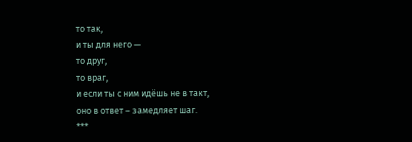то так,
и ты для него —
то друг,
то враг,
и если ты с ним идёшь не в такт,
оно в ответ – замедляет шаг.
***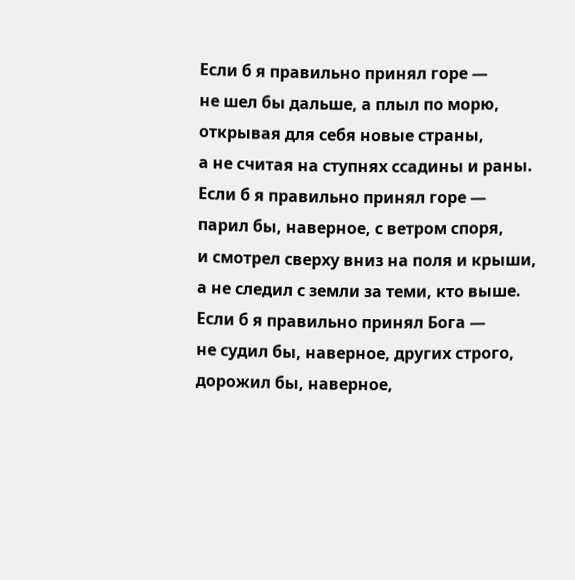Если б я правильно принял горе —
не шел бы дальше, а плыл по морю,
открывая для себя новые страны,
а не считая на ступнях ссадины и раны.
Если б я правильно принял горе —
парил бы, наверное, с ветром споря,
и смотрел сверху вниз на поля и крыши,
а не следил с земли за теми, кто выше.
Если б я правильно принял Бога —
не судил бы, наверное, других строго,
дорожил бы, наверное,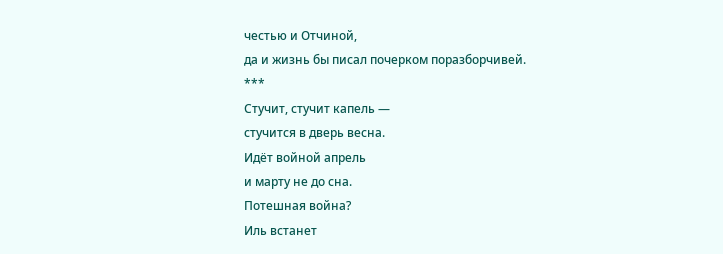честью и Отчиной,
да и жизнь бы писал почерком поразборчивей.
***
Стучит, стучит капель —
стучится в дверь весна.
Идёт войной апрель
и марту не до сна.
Потешная война?
Иль встанет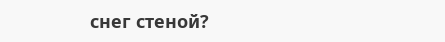снег стеной?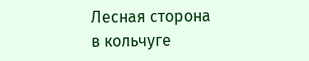Лесная сторона
в кольчуге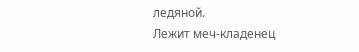ледяной.
Лежит меч-кладенец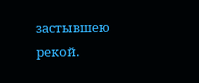застывшею рекой.